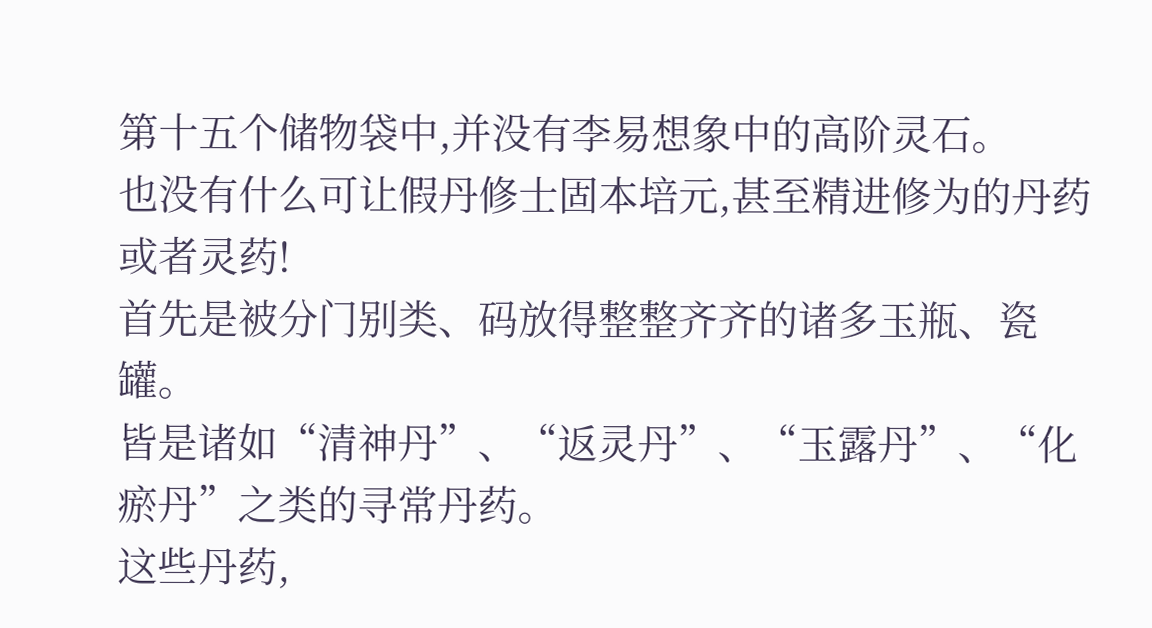第十五个储物袋中,并没有李易想象中的高阶灵石。
也没有什么可让假丹修士固本培元,甚至精进修为的丹药或者灵药!
首先是被分门别类、码放得整整齐齐的诸多玉瓶、瓷罐。
皆是诸如“清神丹”、“返灵丹”、“玉露丹”、“化瘀丹”之类的寻常丹药。
这些丹药,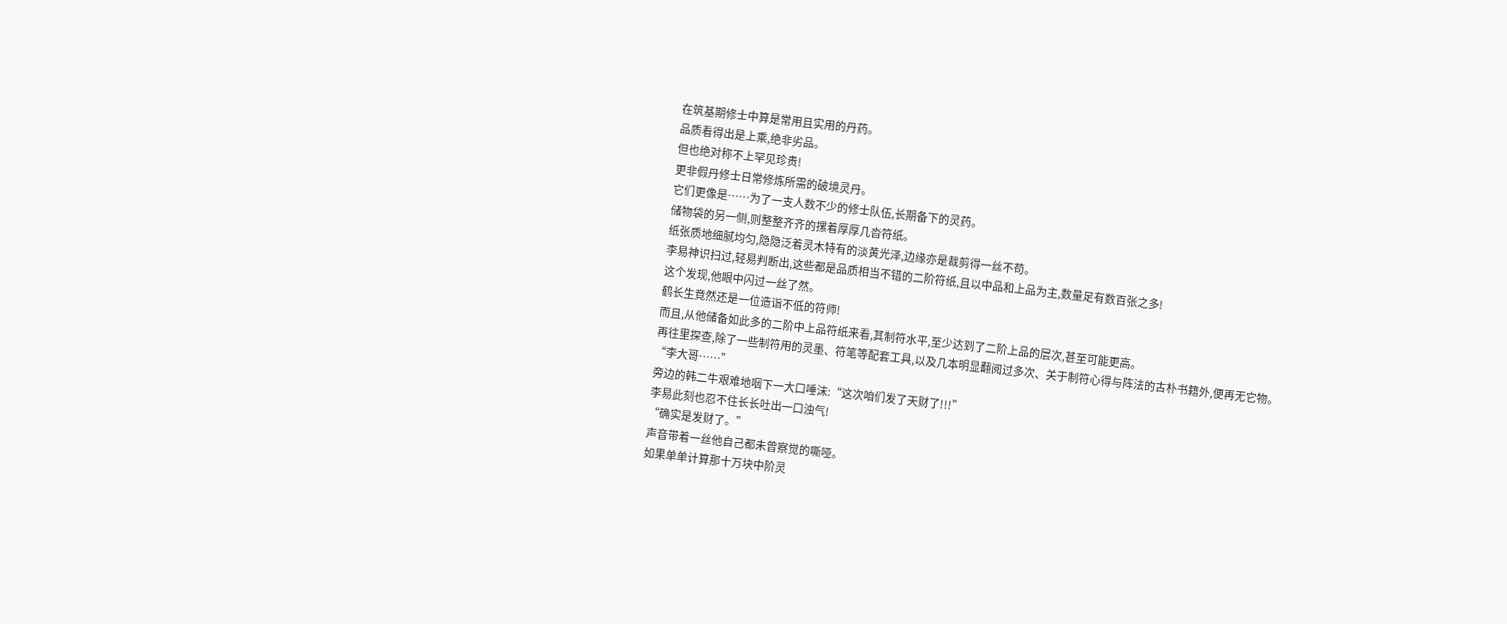在筑基期修士中算是常用且实用的丹药。
品质看得出是上乘,绝非劣品。
但也绝对称不上罕见珍贵!
更非假丹修士日常修炼所需的破境灵丹。
它们更像是……为了一支人数不少的修士队伍,长期备下的灵药。
储物袋的另一侧,则整整齐齐的摞着厚厚几沓符纸。
纸张质地细腻均匀,隐隐泛着灵木特有的淡黄光泽,边缘亦是裁剪得一丝不苟。
李易神识扫过,轻易判断出,这些都是品质相当不错的二阶符纸,且以中品和上品为主,数量足有数百张之多!
这个发现,他眼中闪过一丝了然。
鹤长生竟然还是一位造诣不低的符师!
而且,从他储备如此多的二阶中上品符纸来看,其制符水平,至少达到了二阶上品的层次,甚至可能更高。
再往里探查,除了一些制符用的灵墨、符笔等配套工具,以及几本明显翻阅过多次、关于制符心得与阵法的古朴书籍外,便再无它物。
“李大哥……”
旁边的韩二牛艰难地咽下一大口唾沫:“这次咱们发了天财了!!!”
李易此刻也忍不住长长吐出一口浊气!
“确实是发财了。”
声音带着一丝他自己都未曾察觉的嘶哑。
如果单单计算那十万块中阶灵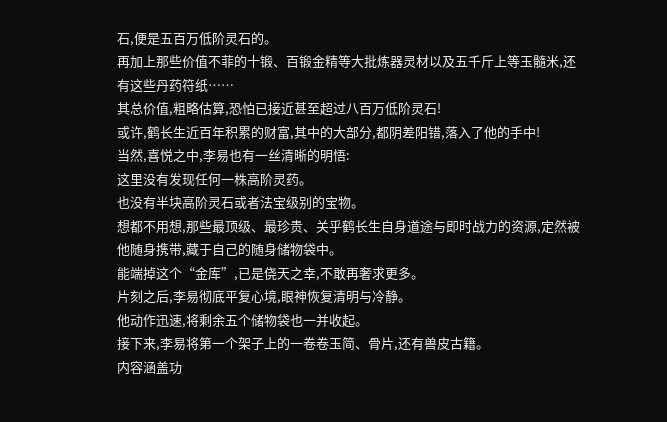石,便是五百万低阶灵石的。
再加上那些价值不菲的十锻、百锻金精等大批炼器灵材以及五千斤上等玉髓米,还有这些丹药符纸……
其总价值,粗略估算,恐怕已接近甚至超过八百万低阶灵石!
或许,鹤长生近百年积累的财富,其中的大部分,都阴差阳错,落入了他的手中!
当然,喜悦之中,李易也有一丝清晰的明悟:
这里没有发现任何一株高阶灵药。
也没有半块高阶灵石或者法宝级别的宝物。
想都不用想,那些最顶级、最珍贵、关乎鹤长生自身道途与即时战力的资源,定然被他随身携带,藏于自己的随身储物袋中。
能端掉这个“金库”,已是侥天之幸,不敢再奢求更多。
片刻之后,李易彻底平复心境,眼神恢复清明与冷静。
他动作迅速,将剩余五个储物袋也一并收起。
接下来,李易将第一个架子上的一卷卷玉简、骨片,还有兽皮古籍。
内容涵盖功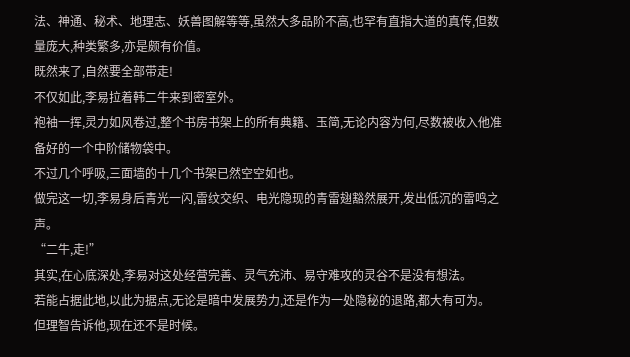法、神通、秘术、地理志、妖兽图解等等,虽然大多品阶不高,也罕有直指大道的真传,但数量庞大,种类繁多,亦是颇有价值。
既然来了,自然要全部带走!
不仅如此,李易拉着韩二牛来到密室外。
袍袖一挥,灵力如风卷过,整个书房书架上的所有典籍、玉简,无论内容为何,尽数被收入他准备好的一个中阶储物袋中。
不过几个呼吸,三面墙的十几个书架已然空空如也。
做完这一切,李易身后青光一闪,雷纹交织、电光隐现的青雷翅豁然展开,发出低沉的雷鸣之声。
“二牛,走!”
其实,在心底深处,李易对这处经营完善、灵气充沛、易守难攻的灵谷不是没有想法。
若能占据此地,以此为据点,无论是暗中发展势力,还是作为一处隐秘的退路,都大有可为。
但理智告诉他,现在还不是时候。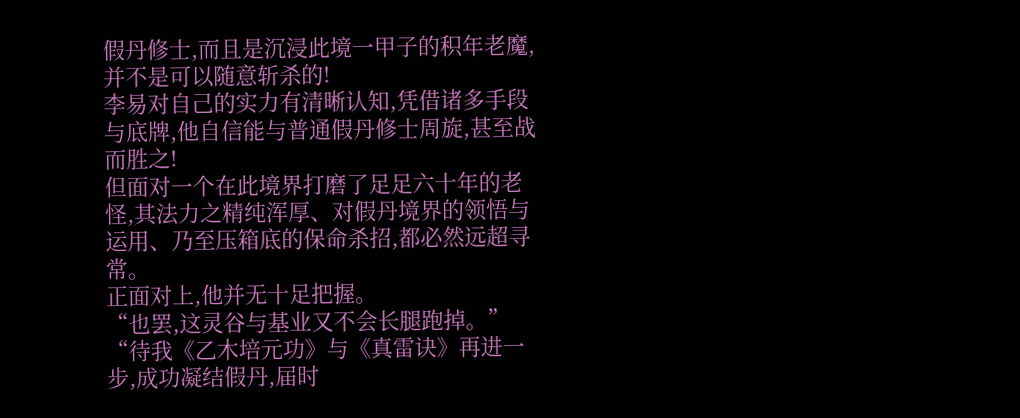假丹修士,而且是沉浸此境一甲子的积年老魔,并不是可以随意斩杀的!
李易对自己的实力有清晰认知,凭借诸多手段与底牌,他自信能与普通假丹修士周旋,甚至战而胜之!
但面对一个在此境界打磨了足足六十年的老怪,其法力之精纯浑厚、对假丹境界的领悟与运用、乃至压箱底的保命杀招,都必然远超寻常。
正面对上,他并无十足把握。
“也罢,这灵谷与基业又不会长腿跑掉。”
“待我《乙木培元功》与《真雷诀》再进一步,成功凝结假丹,届时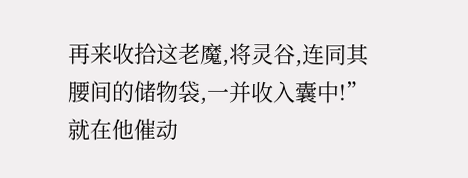再来收拾这老魔,将灵谷,连同其腰间的储物袋,一并收入囊中!”
就在他催动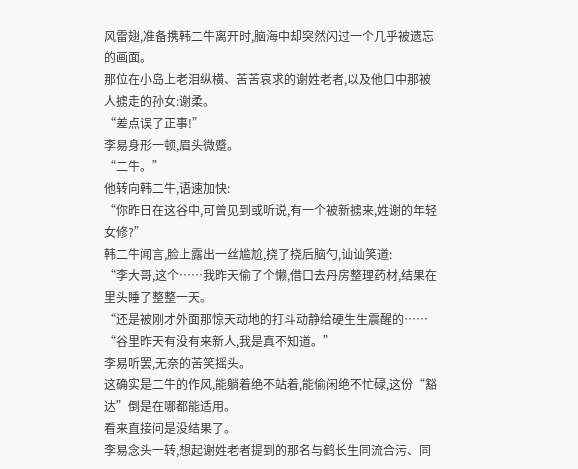风雷翅,准备携韩二牛离开时,脑海中却突然闪过一个几乎被遗忘的画面。
那位在小岛上老泪纵横、苦苦哀求的谢姓老者,以及他口中那被人掳走的孙女:谢柔。
“差点误了正事!”
李易身形一顿,眉头微蹙。
“二牛。”
他转向韩二牛,语速加快:
“你昨日在这谷中,可曾见到或听说,有一个被新掳来,姓谢的年轻女修?”
韩二牛闻言,脸上露出一丝尴尬,挠了挠后脑勺,讪讪笑道:
“李大哥,这个……我昨天偷了个懒,借口去丹房整理药材,结果在里头睡了整整一天。
“还是被刚才外面那惊天动地的打斗动静给硬生生震醒的……
“谷里昨天有没有来新人,我是真不知道。”
李易听罢,无奈的苦笑摇头。
这确实是二牛的作风,能躺着绝不站着,能偷闲绝不忙碌,这份“豁达”倒是在哪都能适用。
看来直接问是没结果了。
李易念头一转,想起谢姓老者提到的那名与鹤长生同流合污、同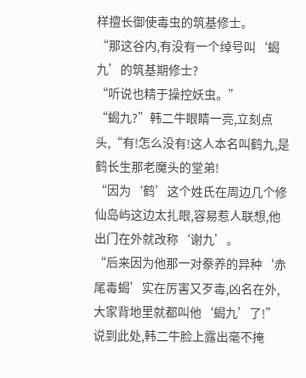样擅长御使毒虫的筑基修士。
“那这谷内,有没有一个绰号叫‘蝎九’的筑基期修士?
“听说也精于操控妖虫。”
“蝎九?”韩二牛眼睛一亮,立刻点头,“有!怎么没有!这人本名叫鹤九,是鹤长生那老魔头的堂弟!
“因为‘鹤’这个姓氏在周边几个修仙岛屿这边太扎眼,容易惹人联想,他出门在外就改称‘谢九’。
“后来因为他那一对豢养的异种‘赤尾毒蝎’实在厉害又歹毒,凶名在外,大家背地里就都叫他‘蝎九’了!”
说到此处,韩二牛脸上露出毫不掩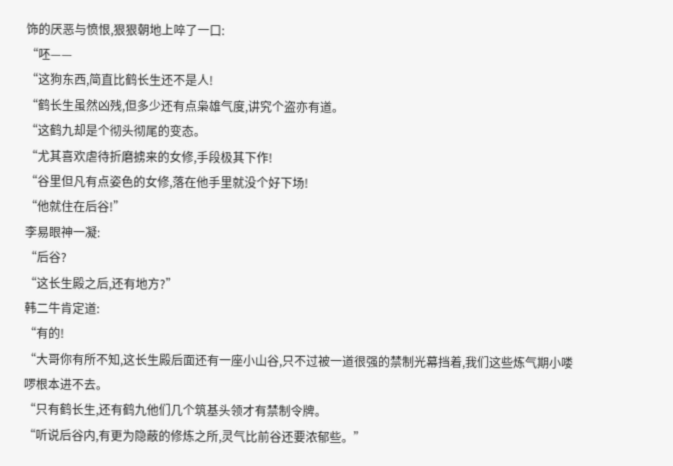饰的厌恶与愤恨,狠狠朝地上啐了一口:
“呸——
“这狗东西,简直比鹤长生还不是人!
“鹤长生虽然凶残,但多少还有点枭雄气度,讲究个盗亦有道。
“这鹤九却是个彻头彻尾的变态。
“尤其喜欢虐待折磨掳来的女修,手段极其下作!
“谷里但凡有点姿色的女修,落在他手里就没个好下场!
“他就住在后谷!”
李易眼神一凝:
“后谷?
“这长生殿之后,还有地方?”
韩二牛肯定道:
“有的!
“大哥你有所不知,这长生殿后面还有一座小山谷,只不过被一道很强的禁制光幕挡着,我们这些炼气期小喽啰根本进不去。
“只有鹤长生,还有鹤九他们几个筑基头领才有禁制令牌。
“听说后谷内,有更为隐蔽的修炼之所,灵气比前谷还要浓郁些。”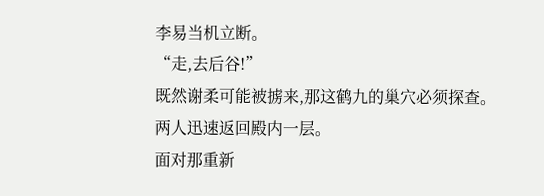李易当机立断。
“走,去后谷!”
既然谢柔可能被掳来,那这鹤九的巢穴必须探查。
两人迅速返回殿内一层。
面对那重新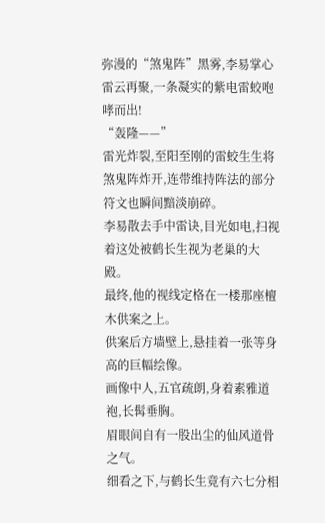弥漫的“煞鬼阵”黑雾,李易掌心雷云再聚,一条凝实的紫电雷蛟咆哮而出!
“轰隆——”
雷光炸裂,至阳至刚的雷蛟生生将煞鬼阵炸开,连带维持阵法的部分符文也瞬间黯淡崩碎。
李易散去手中雷诀,目光如电,扫视着这处被鹤长生视为老巢的大殿。
最终,他的视线定格在一楼那座檀木供案之上。
供案后方墙壁上,悬挂着一张等身高的巨幅绘像。
画像中人,五官疏朗,身着素雅道袍,长髯垂胸。
眉眼间自有一股出尘的仙风道骨之气。
细看之下,与鹤长生竟有六七分相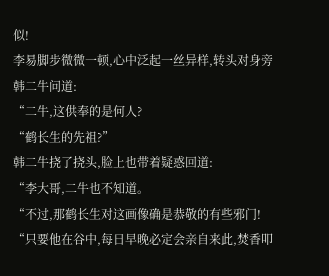似!
李易脚步微微一顿,心中泛起一丝异样,转头对身旁韩二牛问道:
“二牛,这供奉的是何人?
“鹤长生的先祖?”
韩二牛挠了挠头,脸上也带着疑惑回道:
“李大哥,二牛也不知道。
“不过,那鹤长生对这画像确是恭敬的有些邪门!
“只要他在谷中,每日早晚必定会亲自来此,焚香叩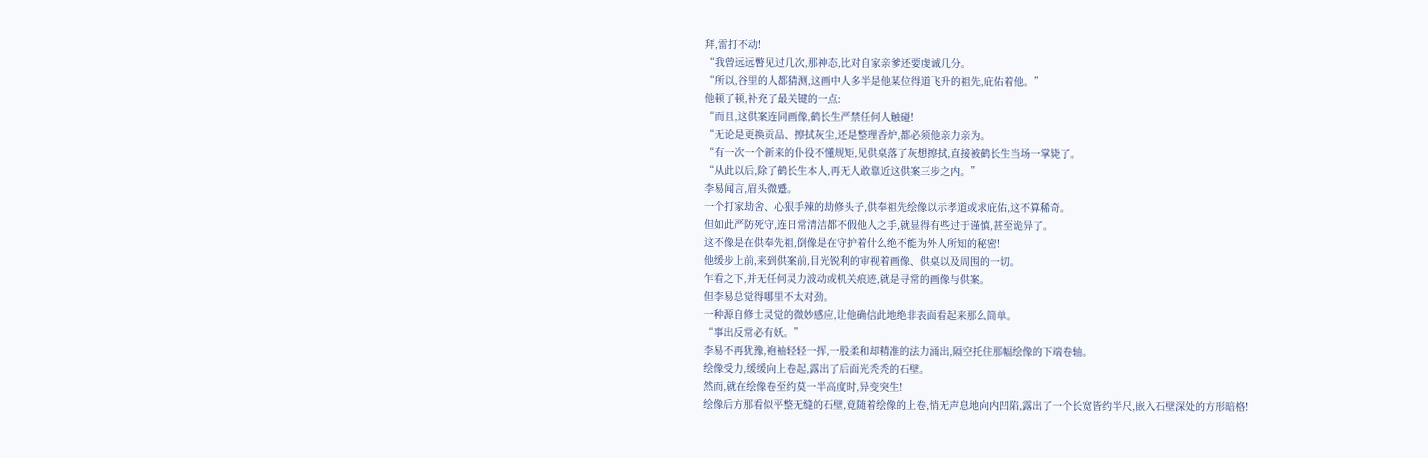拜,雷打不动!
“我曾远远瞥见过几次,那神态,比对自家亲爹还要虔诚几分。
“所以,谷里的人都猜测,这画中人多半是他某位得道飞升的祖先,庇佑着他。”
他顿了顿,补充了最关键的一点:
“而且,这供案连同画像,鹤长生严禁任何人触碰!
“无论是更换贡品、擦拭灰尘,还是整理香炉,都必须他亲力亲为。
“有一次一个新来的仆役不懂规矩,见供桌落了灰想擦拭,直接被鹤长生当场一掌毙了。
“从此以后,除了鹤长生本人,再无人敢靠近这供案三步之内。”
李易闻言,眉头微蹙。
一个打家劫舍、心狠手辣的劫修头子,供奉祖先绘像以示孝道或求庇佑,这不算稀奇。
但如此严防死守,连日常清洁都不假他人之手,就显得有些过于谨慎,甚至诡异了。
这不像是在供奉先祖,倒像是在守护着什么绝不能为外人所知的秘密!
他缓步上前,来到供案前,目光锐利的审视着画像、供桌以及周围的一切。
乍看之下,并无任何灵力波动或机关痕迹,就是寻常的画像与供案。
但李易总觉得哪里不太对劲。
一种源自修士灵觉的微妙感应,让他确信此地绝非表面看起来那么简单。
“事出反常必有妖。”
李易不再犹豫,袍袖轻轻一挥,一股柔和却精准的法力涌出,隔空托住那幅绘像的下端卷轴。
绘像受力,缓缓向上卷起,露出了后面光秃秃的石壁。
然而,就在绘像卷至约莫一半高度时,异变突生!
绘像后方那看似平整无缝的石壁,竟随着绘像的上卷,悄无声息地向内凹陷,露出了一个长宽皆约半尺,嵌入石壁深处的方形暗格!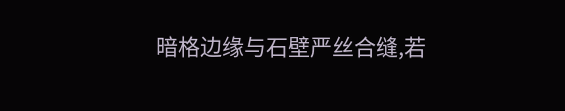暗格边缘与石壁严丝合缝,若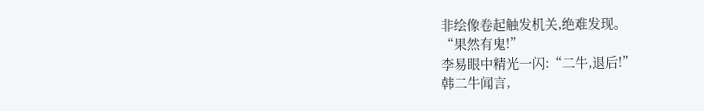非绘像卷起触发机关,绝难发现。
“果然有鬼!”
李易眼中精光一闪:“二牛,退后!”
韩二牛闻言,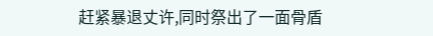赶紧暴退丈许,同时祭出了一面骨盾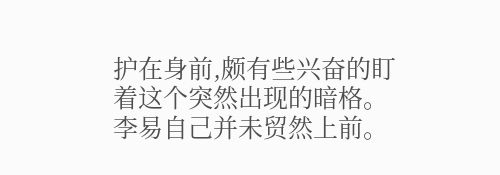护在身前,颇有些兴奋的盯着这个突然出现的暗格。
李易自己并未贸然上前。